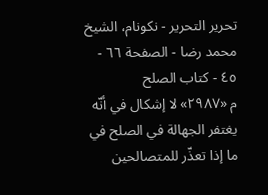تحرير التحرير - نکونام، الشيخ محمد رضا - الصفحة ٦٦ - ٤٥ - كتاب الصلح
م «٢٩٨٧» لا إشكال في أنّه يغتفر الجهالة في الصلح في ما إذا تعذّر للمتصالحين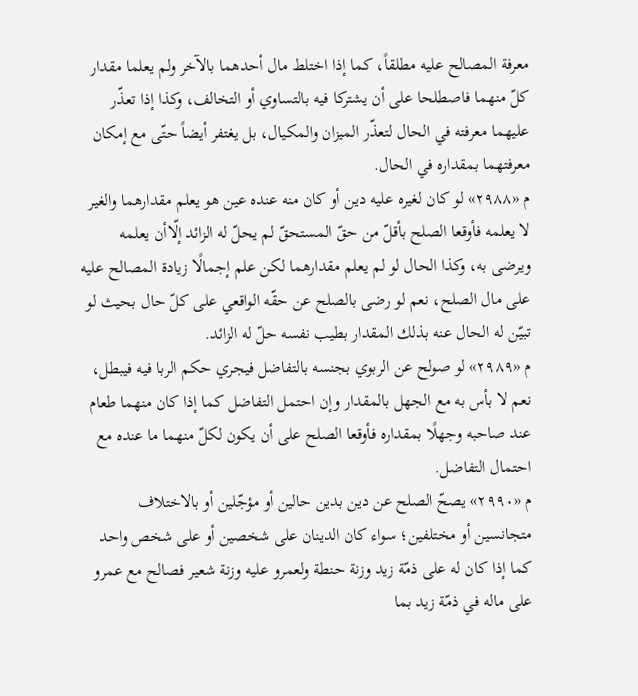معرفة المصالح عليه مطلقاً، كما إذا اختلط مال أحدهما بالآخر ولم يعلما مقدار كلّ منهما فاصطلحا على أن يشتركا فيه بالتساوي أو التخالف، وكذا إذا تعذّر عليهما معرفته في الحال لتعذّر الميزان والمكيال، بل يغتفر أيضاً حتّى مع إمكان معرفتهما بمقداره في الحال.
م «٢٩٨٨» لو كان لغيره عليه دين أو كان منه عنده عين هو يعلم مقدارهما والغير لا يعلمه فأوقعا الصلح بأقلّ من حقّ المستحقّ لم يحلّ له الزائد إلّاأن يعلمه ويرضى به، وكذا الحال لو لم يعلم مقدارهما لكن علم إجمالًا زيادة المصالح عليه على مال الصلح، نعم لو رضى بالصلح عن حقّه الواقعي على كلّ حال بحيث لو تبيّن له الحال عنه بذلك المقدار بطيب نفسه حلّ له الزائد.
م «٢٩٨٩» لو صولح عن الربوي بجنسه بالتفاضل فيجري حكم الربا فيه فيبطل، نعم لا بأس به مع الجهل بالمقدار وإن احتمل التفاضل كما إذا كان منهما طعام عند صاحبه وجهلًا بمقداره فأوقعا الصلح على أن يكون لكلّ منهما ما عنده مع احتمال التفاضل.
م «٢٩٩٠» يصحّ الصلح عن دين بدين حالين أو مؤجّلين أو بالاختلاف متجانسين أو مختلفين؛ سواء كان الدينان على شخصين أو على شخص واحد كما إذا كان له على ذمّة زيد وزنة حنطة ولعمرو عليه وزنة شعير فصالح مع عمرو على ماله في ذمّة زيد بما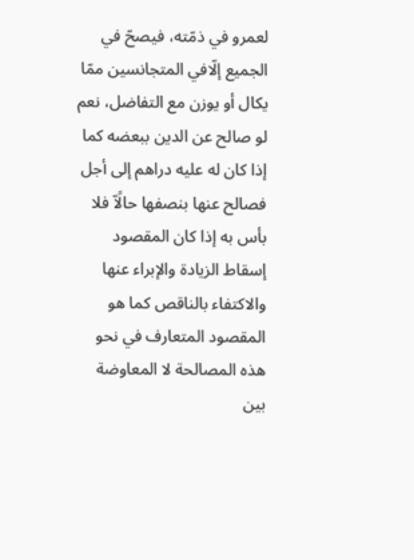لعمرو في ذمّته، فيصحّ في الجميع إلّافي المتجانسين ممّا يكال أو يوزن مع التفاضل، نعم لو صالح عن الدين ببعضه كما إذا كان له عليه دراهم إلى أجل فصالح عنها بنصفها حالًاّ فلا بأس به إذا كان المقصود إسقاط الزيادة والإبراء عنها والاكتفاء بالناقص كما هو المقصود المتعارف في نحو هذه المصالحة لا المعاوضة بين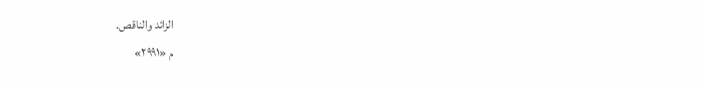الزائد والناقص.
م «٢٩٩١»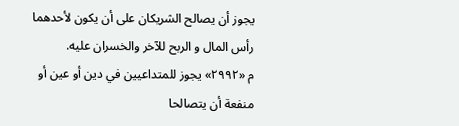يجوز أن يصالح الشريكان على أن يكون لأحدهما رأس المال و الربح للآخر والخسران عليه.
م «٢٩٩٢» يجوز للمتداعيين في دين أو عين أو منفعة أن يتصالحا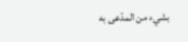بشيء من المدّعى به